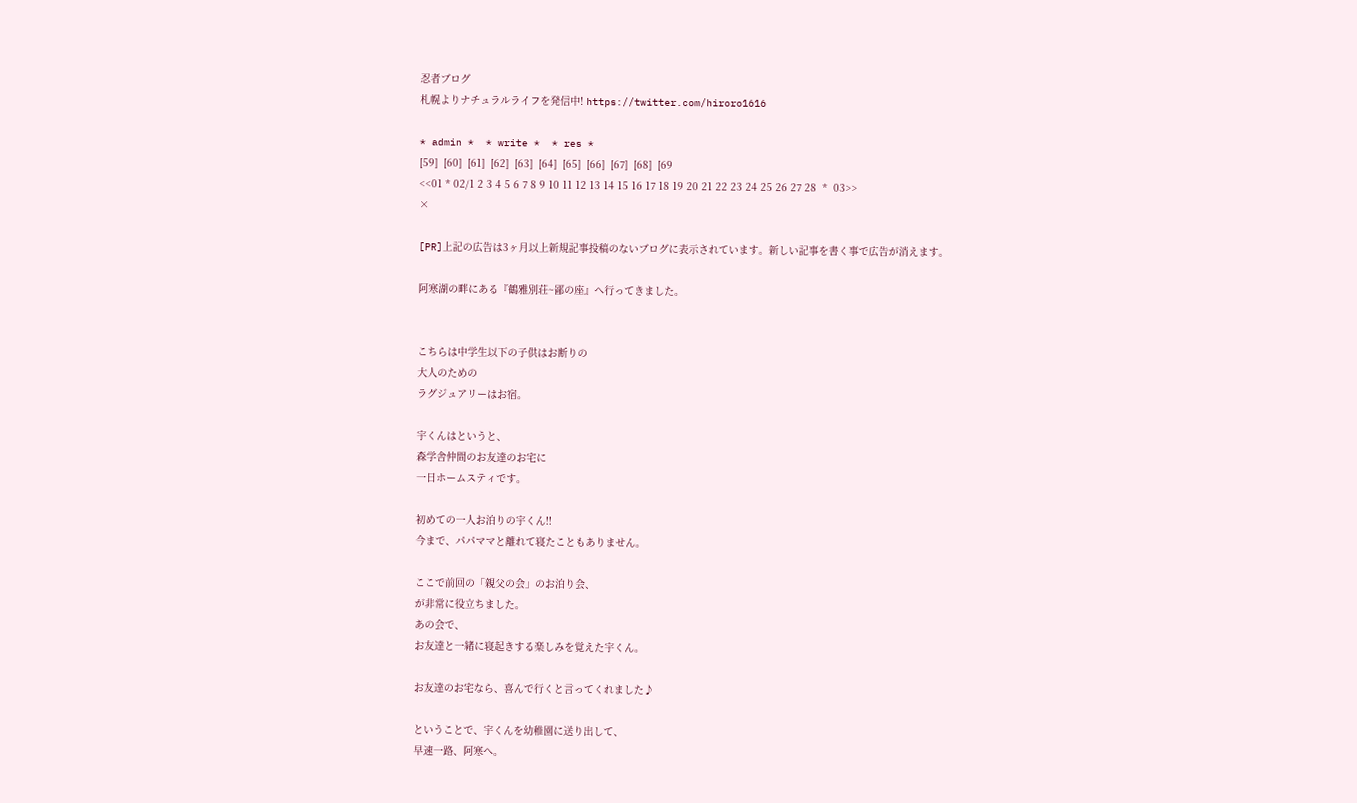忍者ブログ
札幌よりナチュラルライフを発信中! https://twitter.com/hiroro1616

* admin *  * write *  * res *
[59]  [60]  [61]  [62]  [63]  [64]  [65]  [66]  [67]  [68]  [69
<<01 * 02/1 2 3 4 5 6 7 8 9 10 11 12 13 14 15 16 17 18 19 20 21 22 23 24 25 26 27 28  *  03>>
×

[PR]上記の広告は3ヶ月以上新規記事投稿のないブログに表示されています。新しい記事を書く事で広告が消えます。

阿寒湖の畔にある『鶴雅別荘~鄙の座』へ行ってきました。


こちらは中学生以下の子供はお断りの
大人のための
ラグジュアリーはお宿。

宇くんはというと、
森学舎仲間のお友達のお宅に
一日ホームスティです。

初めての一人お泊りの宇くん!!
今まで、パパママと離れて寝たこともありません。

ここで前回の「親父の会」のお泊り会、
が非常に役立ちました。
あの会で、
お友達と一緒に寝起きする楽しみを覚えた宇くん。

お友達のお宅なら、喜んで行くと言ってくれました♪

ということで、宇くんを幼稚園に送り出して、
早速一路、阿寒へ。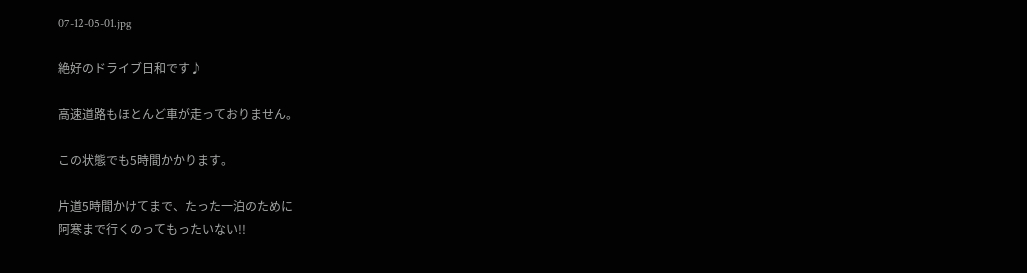07-12-05-01.jpg

絶好のドライブ日和です♪

高速道路もほとんど車が走っておりません。

この状態でも5時間かかります。

片道5時間かけてまで、たった一泊のために
阿寒まで行くのってもったいない!!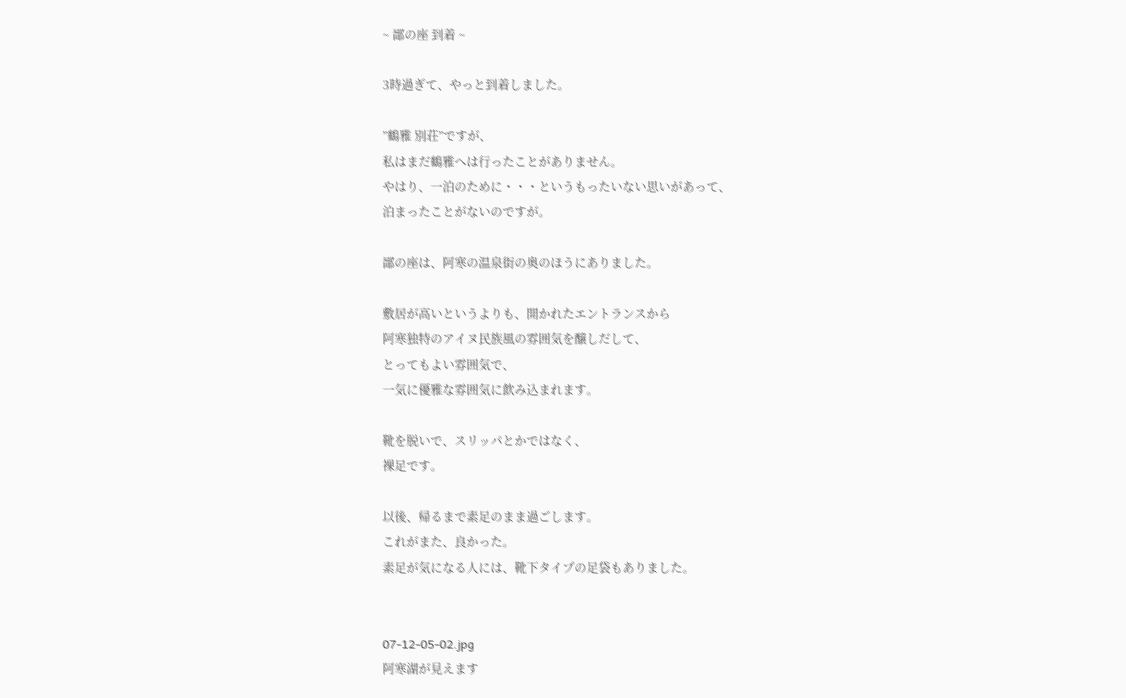~ 鄙の座 到着 ~

3時過ぎて、やっと到着しました。

”鶴雅 別荘”ですが、
私はまだ鶴雅へは行ったことがありません。
やはり、一泊のために・・・というもったいない思いがあって、
泊まったことがないのですが。

鄙の座は、阿寒の温泉街の奥のほうにありました。

敷居が高いというよりも、開かれたエントランスから
阿寒独特のアイヌ民族風の雰囲気を醸しだして、
とってもよい雰囲気で、
一気に優雅な雰囲気に飲み込まれます。

靴を脱いで、スリッパとかではなく、
裸足です。

以後、帰るまで素足のまま過ごします。
これがまた、良かった。
素足が気になる人には、靴下タイプの足袋もありました。


07-12-05-02.jpg
阿寒湖が見えます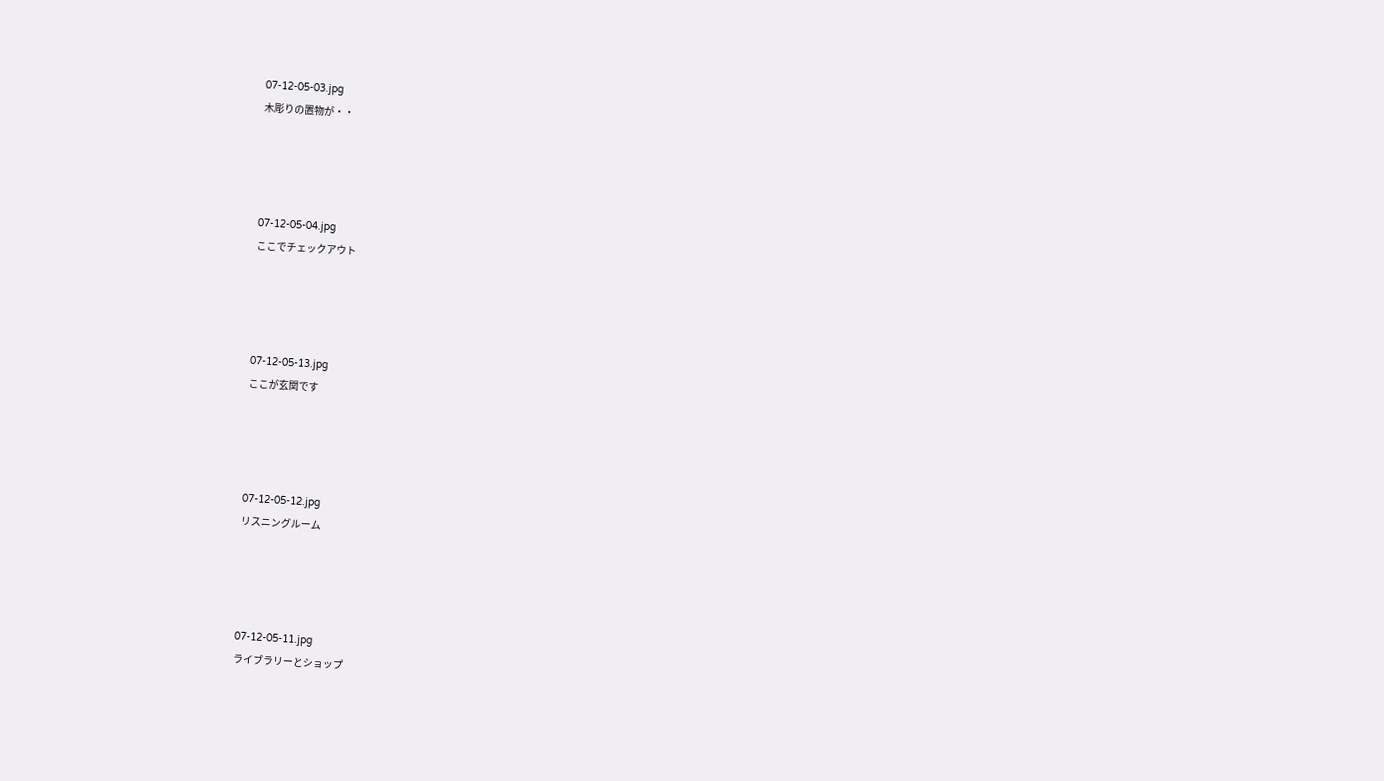07-12-05-03.jpg
木彫りの置物が・・




07-12-05-04.jpg
ここでチェックアウト




07-12-05-13.jpg
ここが玄関です




07-12-05-12.jpg
リスニングルーム




07-12-05-11.jpg
ライブラリーとショップ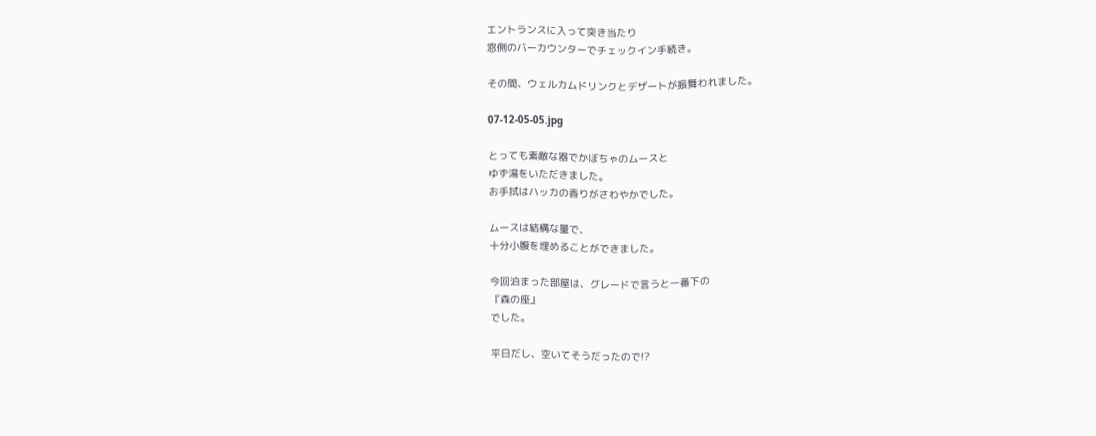エントランスに入って突き当たり
窓側のバーカウンターでチェックイン手続き。

その間、ウェルカムドリンクとデザートが振舞われました。

07-12-05-05.jpg

とっても素敵な器でかぼちゃのムースと
ゆず湯をいただきました。
お手拭はハッカの香りがさわやかでした。

ムースは結構な量で、
十分小腹を埋めることができました。

今回泊まった部屋は、グレードで言うと一番下の
『森の座』
でした。

平日だし、空いてそうだったので!?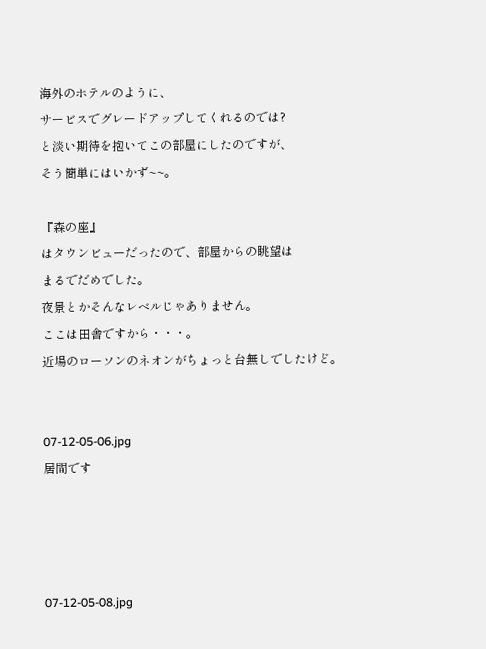海外のホテルのように、
サービスでグレードアップしてくれるのでは?
と淡い期待を抱いてこの部屋にしたのですが、
そう簡単にはいかず~~。

『森の座』
はタウンビューだったので、部屋からの眺望は
まるでだめでした。
夜景とかそんなレベルじゃありません。
ここは田舎ですから・・・。
近場のローソンのネオンがちょっと台無しでしたけど。


07-12-05-06.jpg
居間です




07-12-05-08.jpg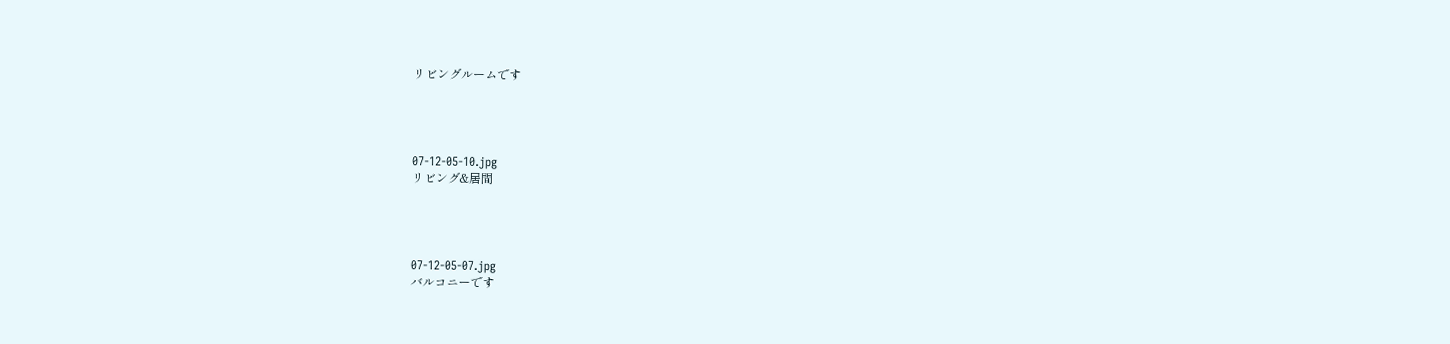リビングルームです




07-12-05-10.jpg
リビング&居間




07-12-05-07.jpg
バルコニーです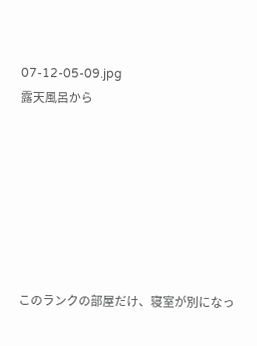07-12-05-09.jpg
露天風呂から







このランクの部屋だけ、寝室が別になっ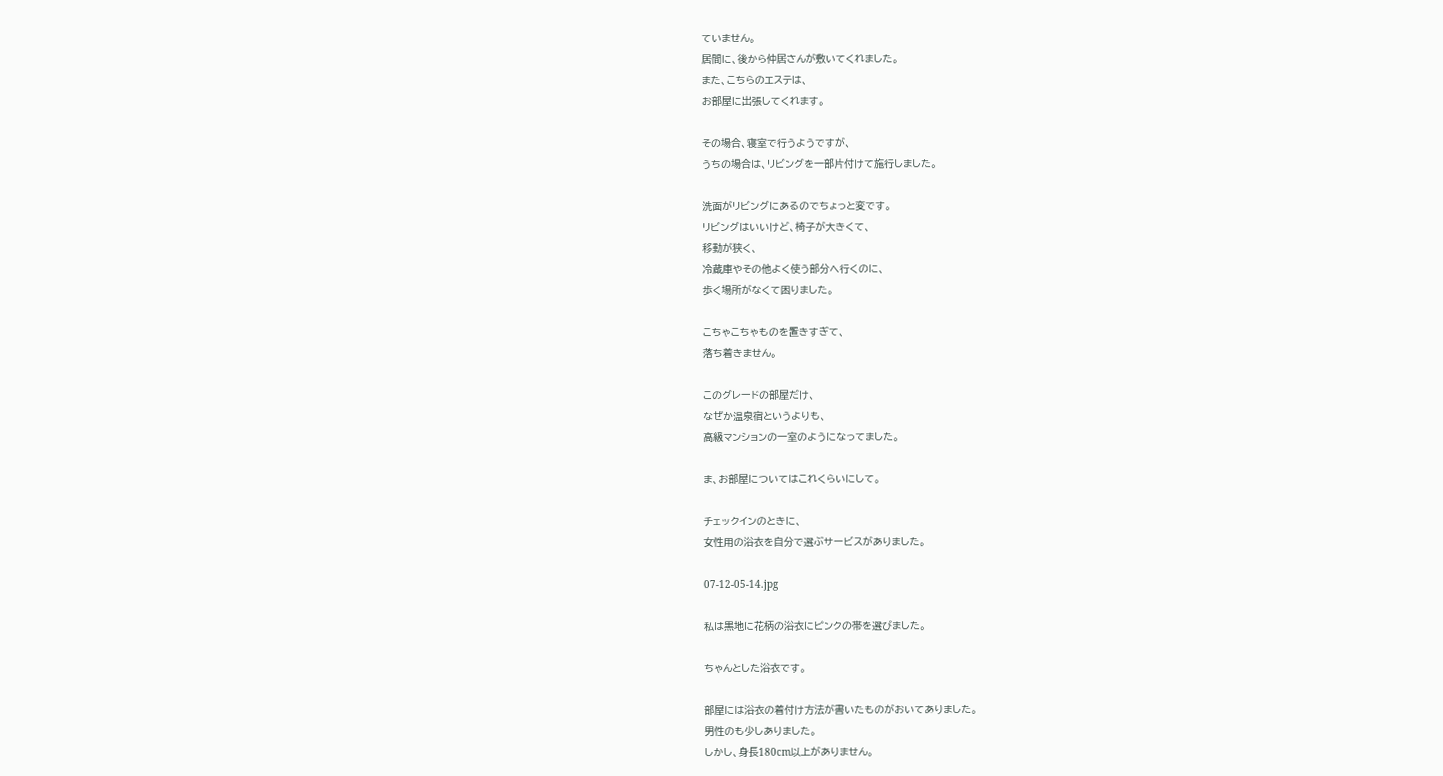ていません。
居間に、後から仲居さんが敷いてくれました。
また、こちらのエステは、
お部屋に出張してくれます。

その場合、寝室で行うようですが、
うちの場合は、リビングを一部片付けて施行しました。

洗面がリビングにあるのでちょっと変です。
リビングはいいけど、椅子が大きくて、
移動が狭く、
冷蔵庫やその他よく使う部分へ行くのに、
歩く場所がなくて困りました。

こちゃこちゃものを置きすぎて、
落ち着きません。

このグレードの部屋だけ、
なぜか温泉宿というよりも、
高級マンションの一室のようになってました。

ま、お部屋についてはこれくらいにして。

チェックインのときに、
女性用の浴衣を自分で選ぶサービスがありました。

07-12-05-14.jpg

私は黒地に花柄の浴衣にピンクの帯を選びました。

ちゃんとした浴衣です。

部屋には浴衣の着付け方法が書いたものがおいてありました。
男性のも少しありました。
しかし、身長180cm以上がありません。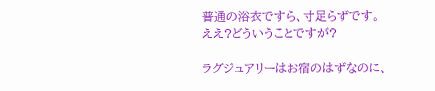普通の浴衣ですら、寸足らずです。
ええ?どういうことですが?

ラグジュアリーはお宿のはずなのに、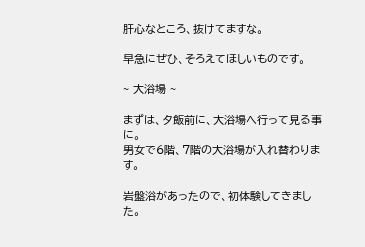肝心なところ、抜けてますな。

早急にぜひ、そろえてほしいものです。

~ 大浴場 ~

まずは、夕飯前に、大浴場へ行って見る事に。
男女で6階、7階の大浴場が入れ替わります。

岩盤浴があったので、初体験してきました。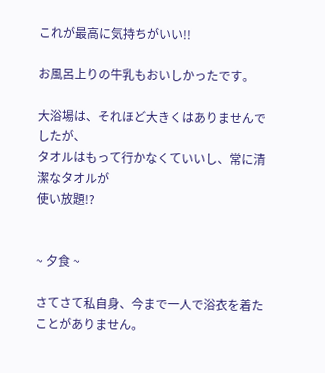これが最高に気持ちがいい!!

お風呂上りの牛乳もおいしかったです。

大浴場は、それほど大きくはありませんでしたが、
タオルはもって行かなくていいし、常に清潔なタオルが
使い放題!?


~ 夕食 ~

さてさて私自身、今まで一人で浴衣を着たことがありません。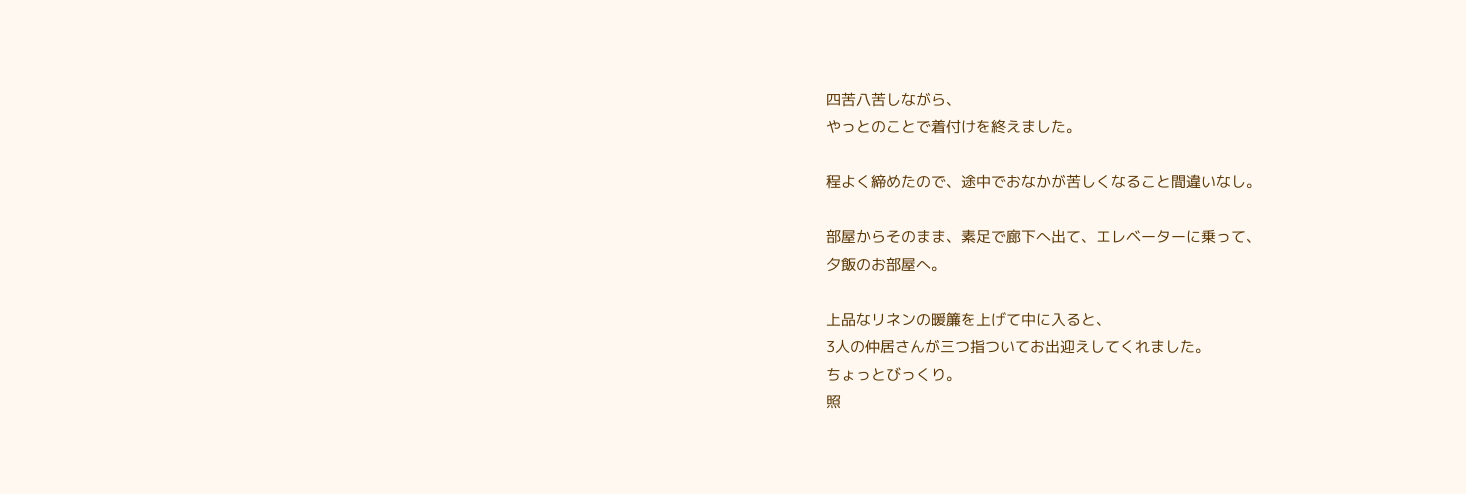四苦八苦しながら、
やっとのことで着付けを終えました。

程よく締めたので、途中でおなかが苦しくなること間違いなし。

部屋からそのまま、素足で廊下へ出て、エレベーターに乗って、
夕飯のお部屋へ。

上品なリネンの暖簾を上げて中に入ると、
3人の仲居さんが三つ指ついてお出迎えしてくれました。
ちょっとびっくり。
照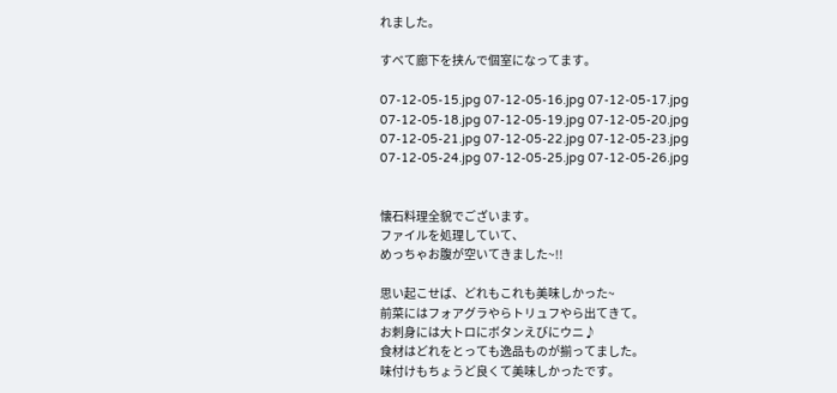れました。

すべて廊下を挟んで個室になってます。

07-12-05-15.jpg 07-12-05-16.jpg 07-12-05-17.jpg
07-12-05-18.jpg 07-12-05-19.jpg 07-12-05-20.jpg
07-12-05-21.jpg 07-12-05-22.jpg 07-12-05-23.jpg
07-12-05-24.jpg 07-12-05-25.jpg 07-12-05-26.jpg


懐石料理全貌でございます。
ファイルを処理していて、
めっちゃお腹が空いてきました~!!

思い起こせば、どれもこれも美味しかった~
前菜にはフォアグラやらトリュフやら出てきて。
お刺身には大トロにボタンえびにウニ♪
食材はどれをとっても逸品ものが揃ってました。
味付けもちょうど良くて美味しかったです。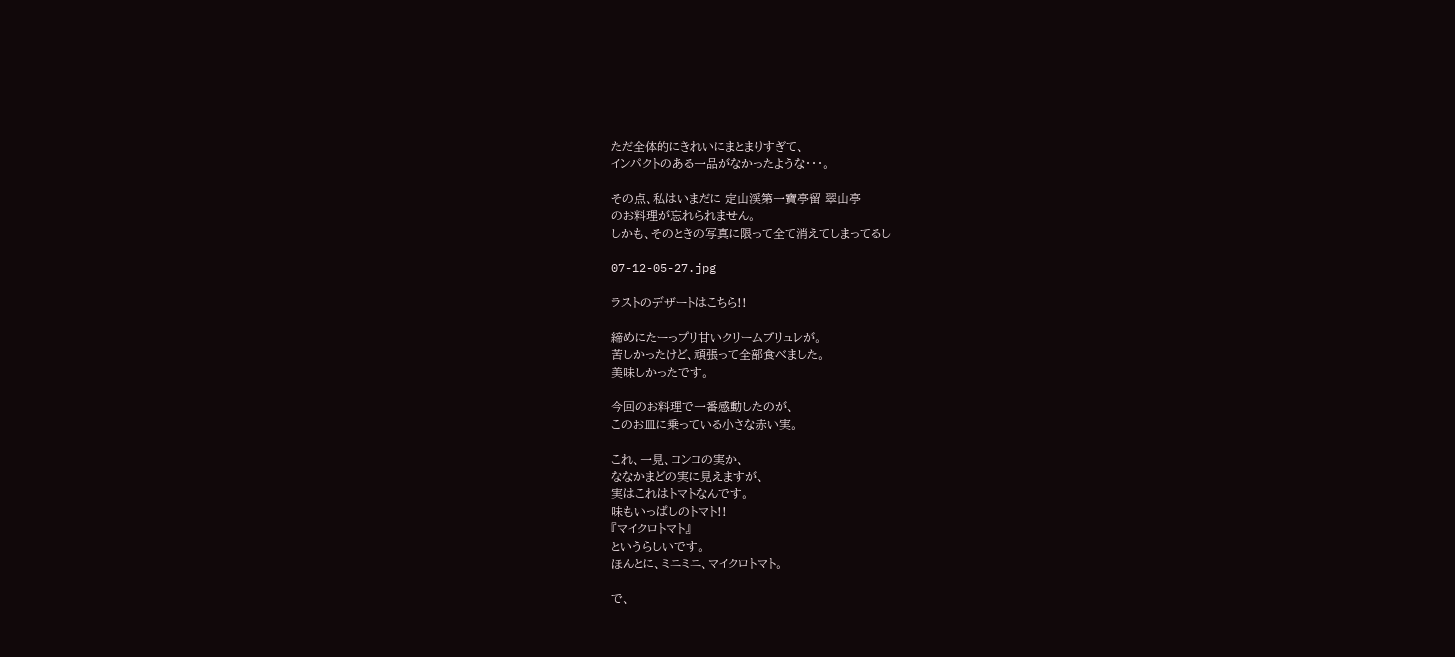ただ全体的にきれいにまとまりすぎて、
インパクトのある一品がなかったような・・・。

その点、私はいまだに 定山渓第一寶亭留 翠山亭
のお料理が忘れられません。
しかも、そのときの写真に限って全て消えてしまってるし

07-12-05-27.jpg

ラストのデザートはこちら!!

締めにたーっプリ甘いクリームブリュレが。
苦しかったけど、頑張って全部食べました。
美味しかったです。

今回のお料理で一番感動したのが、
このお皿に乗っている小さな赤い実。

これ、一見、コンコの実か、
ななかまどの実に見えますが、
実はこれはトマトなんです。
味もいっぱしのトマト!!
『マイクロトマト』
というらしいです。
ほんとに、ミニミニ、マイクロトマト。

で、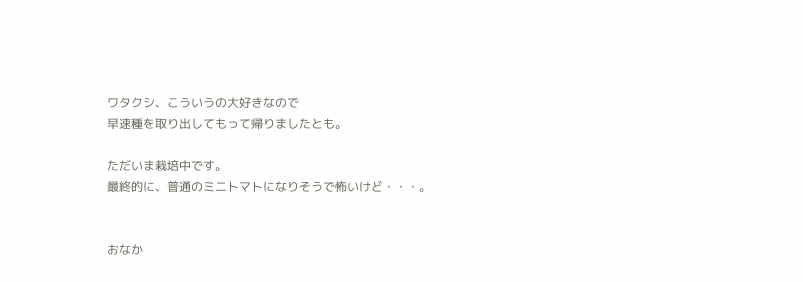ワタクシ、こういうの大好きなので
早速種を取り出してもって帰りましたとも。

ただいま栽培中です。
最終的に、普通のミニトマトになりそうで怖いけど・・・。


おなか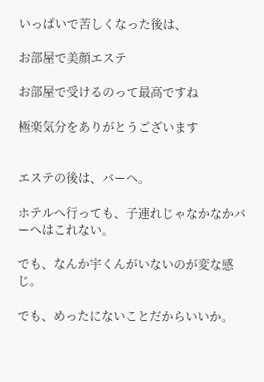いっぱいで苦しくなった後は、

お部屋で美顔エステ

お部屋で受けるのって最高ですね

極楽気分をありがとうございます


エステの後は、バーへ。

ホテルへ行っても、子連れじゃなかなかバーへはこれない。

でも、なんか宇くんがいないのが変な感じ。

でも、めったにないことだからいいか。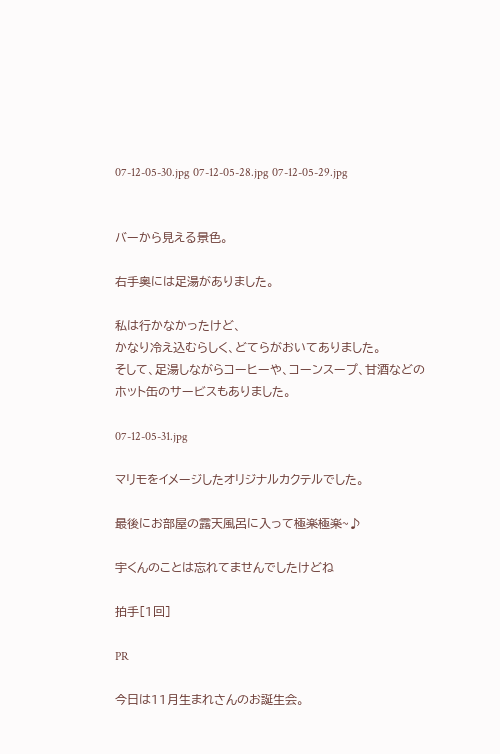07-12-05-30.jpg 07-12-05-28.jpg 07-12-05-29.jpg


バーから見える景色。

右手奥には足湯がありました。

私は行かなかったけど、
かなり冷え込むらしく、どてらがおいてありました。
そして、足湯しながらコーヒーや、コーンスープ、甘酒などの
ホット缶のサービスもありました。

07-12-05-31.jpg

マリモをイメージしたオリジナルカクテルでした。

最後にお部屋の露天風呂に入って極楽極楽~♪

宇くんのことは忘れてませんでしたけどね

拍手[1回]

PR

今日は11月生まれさんのお誕生会。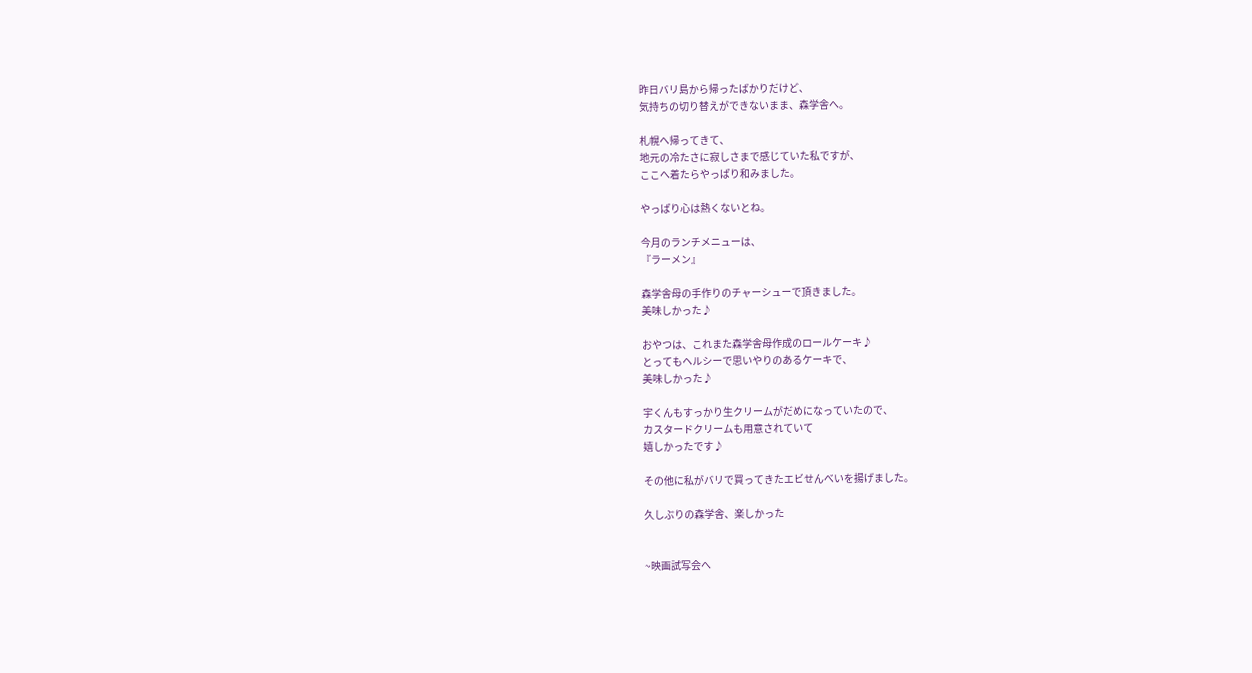昨日バリ島から帰ったばかりだけど、
気持ちの切り替えができないまま、森学舎へ。

札幌へ帰ってきて、
地元の冷たさに寂しさまで感じていた私ですが、
ここへ着たらやっぱり和みました。

やっぱり心は熱くないとね。

今月のランチメニューは、
『ラーメン』

森学舎母の手作りのチャーシューで頂きました。
美味しかった♪

おやつは、これまた森学舎母作成のロールケーキ♪
とってもヘルシーで思いやりのあるケーキで、
美味しかった♪

宇くんもすっかり生クリームがだめになっていたので、
カスタードクリームも用意されていて
嬉しかったです♪

その他に私がバリで買ってきたエビせんべいを揚げました。

久しぶりの森学舎、楽しかった


~映画試写会へ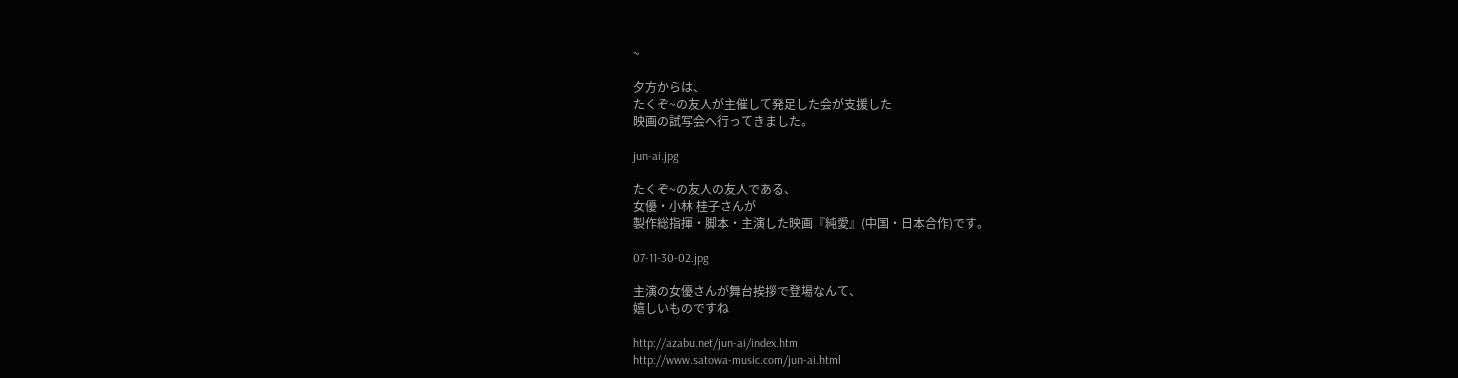~

夕方からは、
たくぞ~の友人が主催して発足した会が支援した
映画の試写会へ行ってきました。

jun-ai.jpg

たくぞ~の友人の友人である、
女優・小林 桂子さんが
製作総指揮・脚本・主演した映画『純愛』(中国・日本合作)です。

07-11-30-02.jpg

主演の女優さんが舞台挨拶で登場なんて、
嬉しいものですね

http://azabu.net/jun-ai/index.htm
http://www.satowa-music.com/jun-ai.html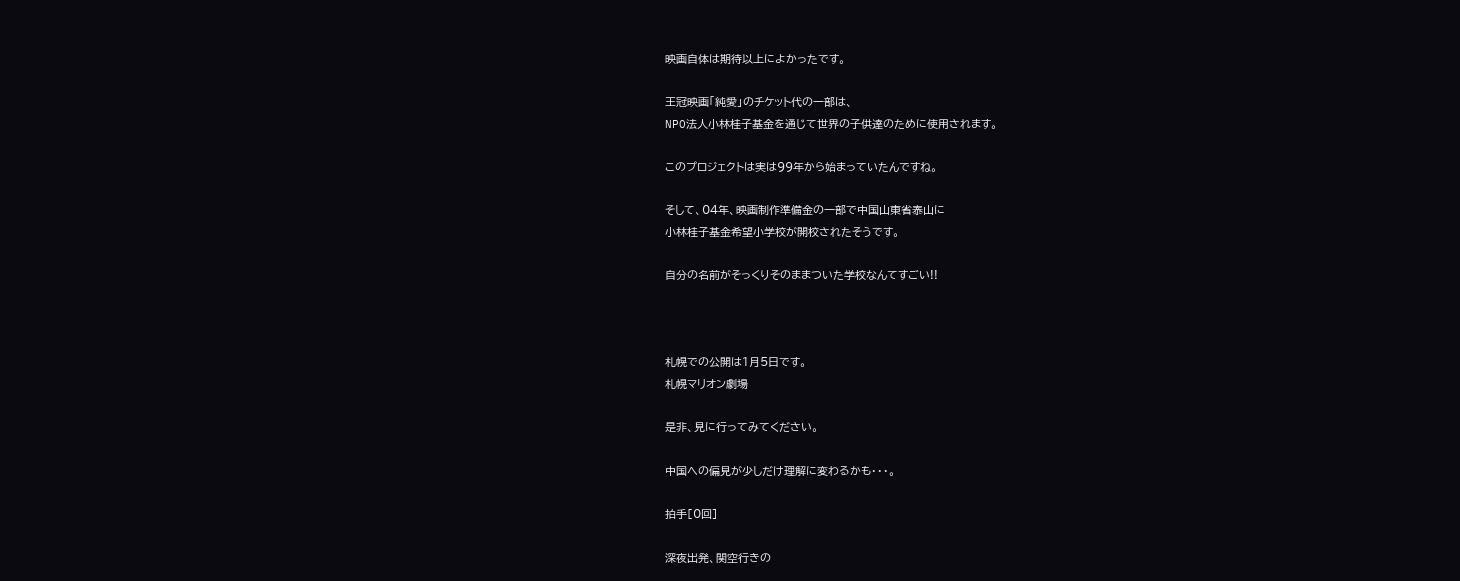映画自体は期待以上によかったです。

王冠映画「純愛」のチケット代の一部は、
NPO法人小林桂子基金を通じて世界の子供達のために使用されます。

このプロジェクトは実は99年から始まっていたんですね。

そして、04年、映画制作準備金の一部で中国山東省泰山に
小林桂子基金希望小学校が開校されたそうです。

自分の名前がそっくりそのままついた学校なんてすごい!!



札幌での公開は1月5日です。
札幌マリオン劇場

是非、見に行ってみてください。

中国への偏見が少しだけ理解に変わるかも・・・。

拍手[0回]

深夜出発、関空行きの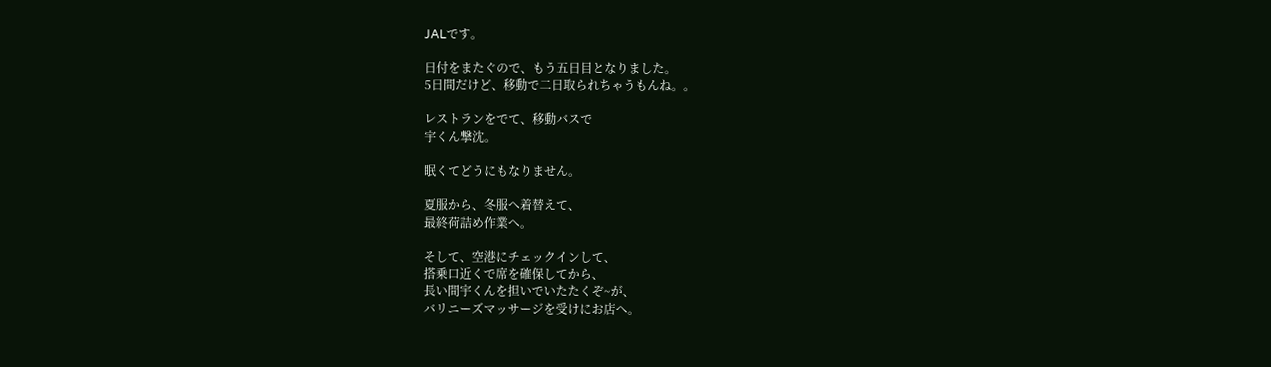JALです。

日付をまたぐので、もう五日目となりました。
5日間だけど、移動で二日取られちゃうもんね。。

レストランをでて、移動バスで
宇くん撃沈。

眠くてどうにもなりません。

夏服から、冬服へ着替えて、
最終荷詰め作業へ。

そして、空港にチェックインして、
搭乗口近くで席を確保してから、
長い間宇くんを担いでいたたくぞ~が、
バリニーズマッサージを受けにお店へ。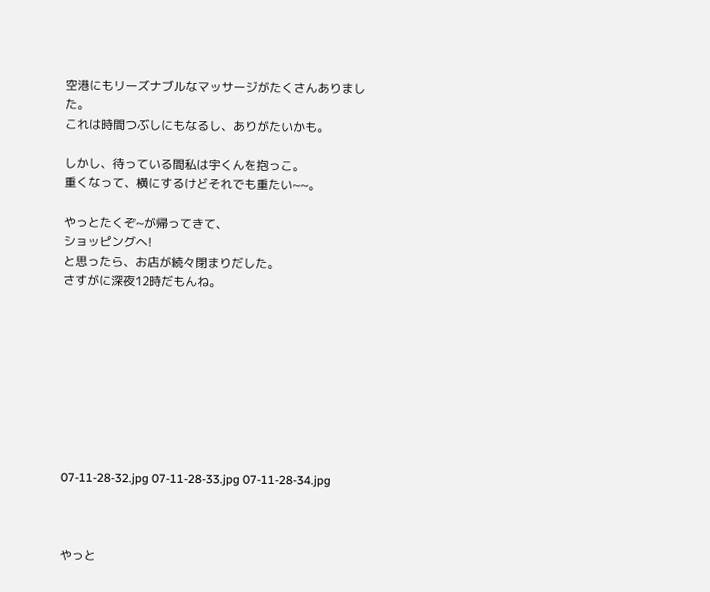空港にもリーズナブルなマッサージがたくさんありました。
これは時間つぶしにもなるし、ありがたいかも。

しかし、待っている間私は宇くんを抱っこ。
重くなって、横にするけどそれでも重たい~~。

やっとたくぞ~が帰ってきて、
ショッピングへ!
と思ったら、お店が続々閉まりだした。
さすがに深夜12時だもんね。









07-11-28-32.jpg 07-11-28-33.jpg 07-11-28-34.jpg



やっと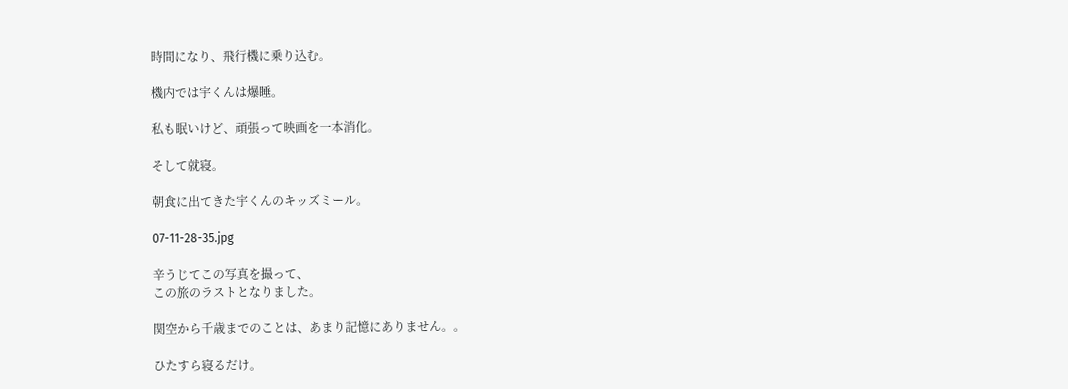時間になり、飛行機に乗り込む。

機内では宇くんは爆睡。

私も眠いけど、頑張って映画を一本消化。

そして就寝。

朝食に出てきた宇くんのキッズミール。

07-11-28-35.jpg

辛うじてこの写真を撮って、
この旅のラストとなりました。

関空から千歳までのことは、あまり記憶にありません。。

ひたすら寝るだけ。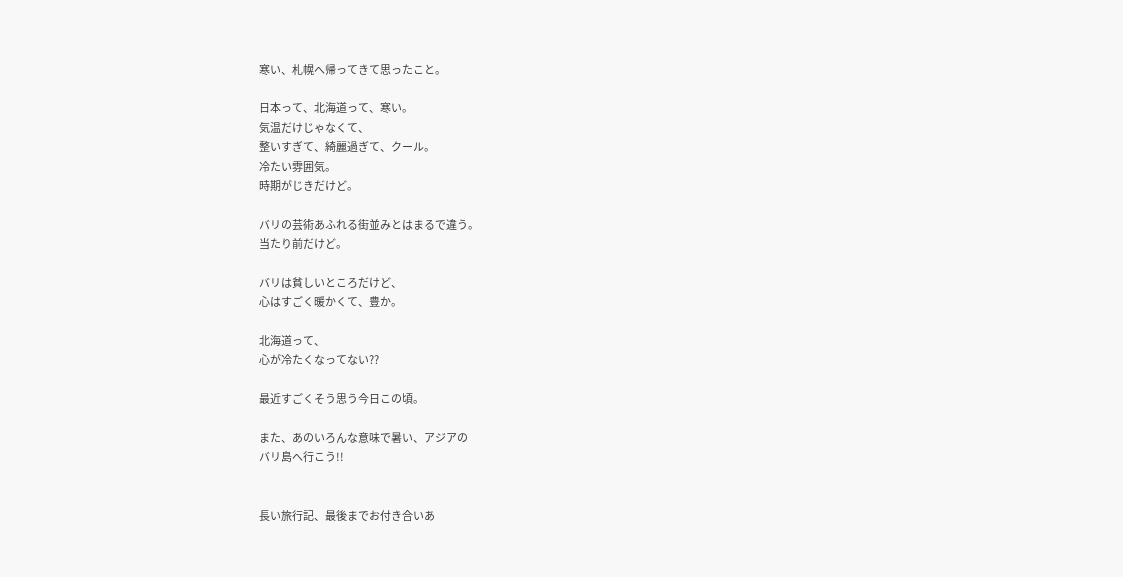寒い、札幌へ帰ってきて思ったこと。

日本って、北海道って、寒い。
気温だけじゃなくて、
整いすぎて、綺麗過ぎて、クール。
冷たい雰囲気。
時期がじきだけど。

バリの芸術あふれる街並みとはまるで違う。
当たり前だけど。

バリは貧しいところだけど、
心はすごく暖かくて、豊か。

北海道って、
心が冷たくなってない??

最近すごくそう思う今日この頃。

また、あのいろんな意味で暑い、アジアの
バリ島へ行こう!!


長い旅行記、最後までお付き合いあ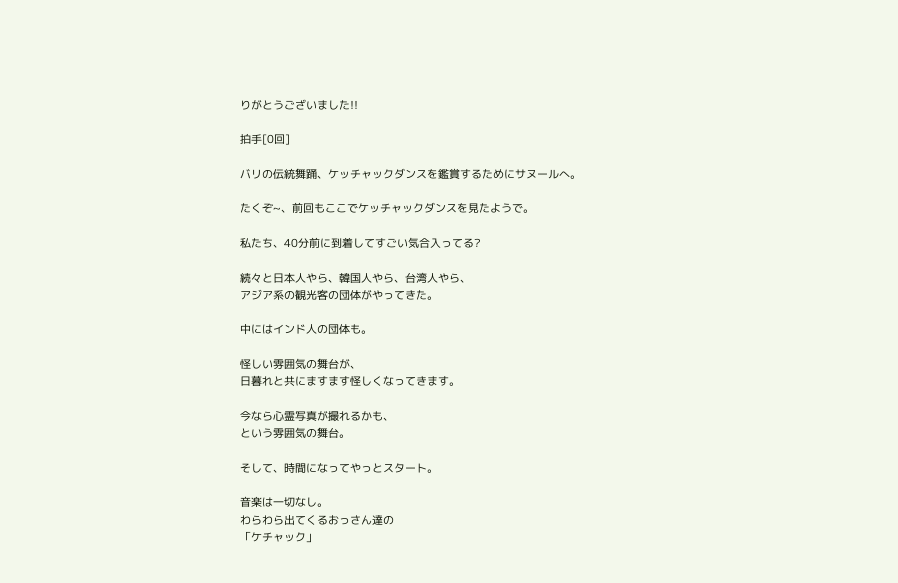りがとうございました!!

拍手[0回]

バリの伝統舞踊、ケッチャックダンスを鑑賞するためにサヌールへ。

たくぞ~、前回もここでケッチャックダンスを見たようで。

私たち、40分前に到着してすごい気合入ってる?

続々と日本人やら、韓国人やら、台湾人やら、
アジア系の観光客の団体がやってきた。

中にはインド人の団体も。

怪しい雰囲気の舞台が、
日暮れと共にますます怪しくなってきます。

今なら心霊写真が撮れるかも、
という雰囲気の舞台。

そして、時間になってやっとスタート。

音楽は一切なし。
わらわら出てくるおっさん達の
「ケチャック」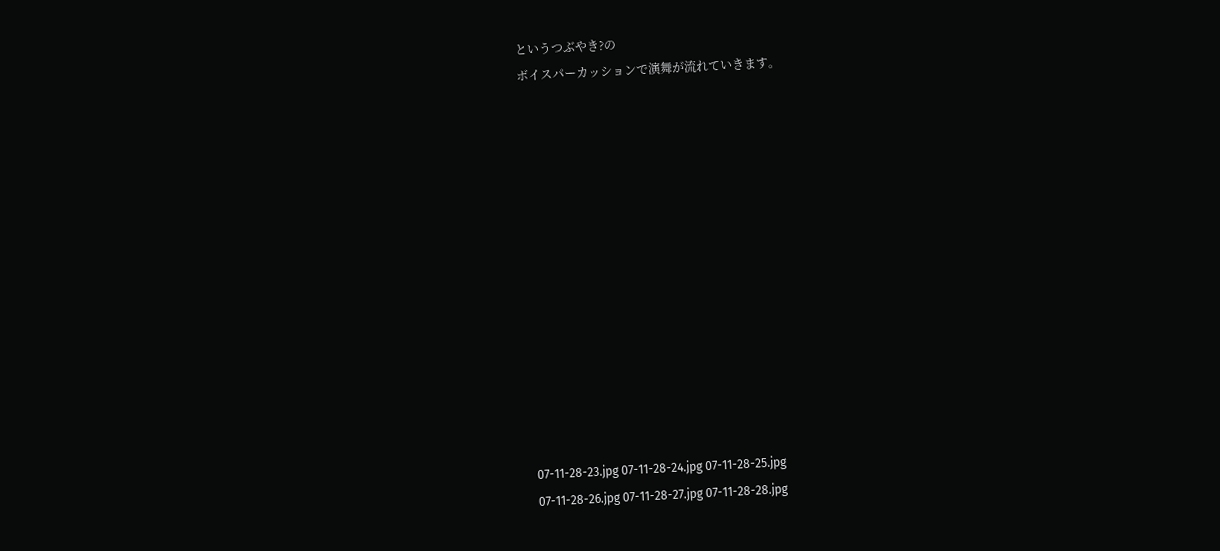というつぶやき?の
ボイスパーカッションで演舞が流れていきます。














07-11-28-23.jpg 07-11-28-24.jpg 07-11-28-25.jpg
07-11-28-26.jpg 07-11-28-27.jpg 07-11-28-28.jpg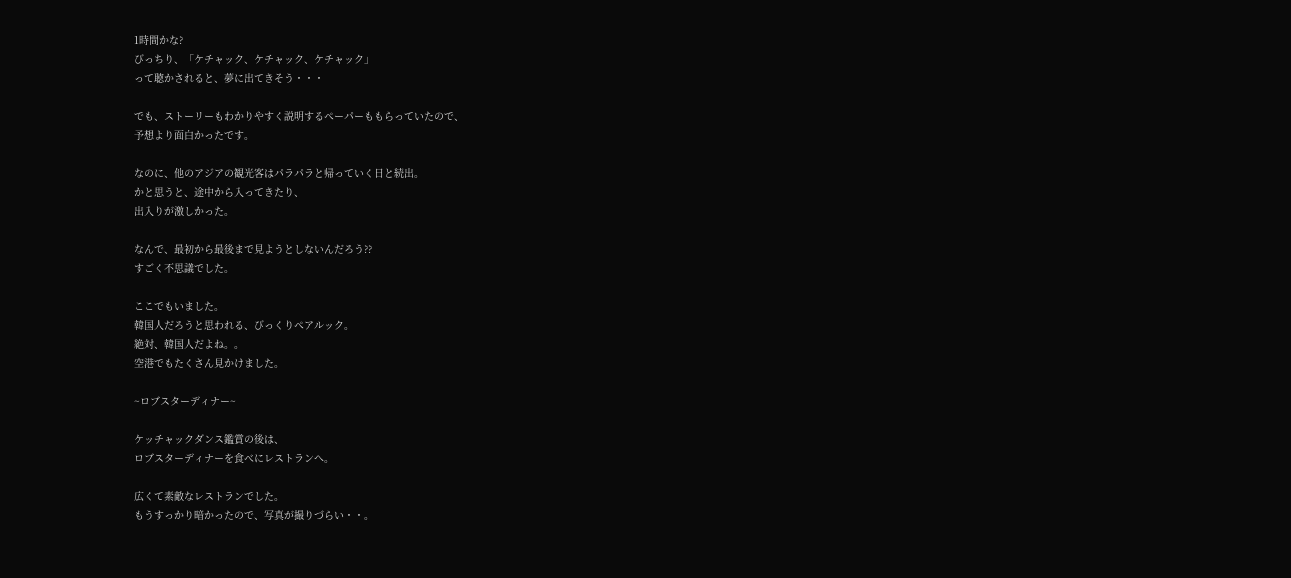1時間かな?
びっちり、「ケチャック、ケチャック、ケチャック」
って聴かされると、夢に出てきそう・・・

でも、ストーリーもわかりやすく説明するペーパーももらっていたので、
予想より面白かったです。

なのに、他のアジアの観光客はパラパラと帰っていく日と続出。
かと思うと、途中から入ってきたり、
出入りが激しかった。

なんで、最初から最後まで見ようとしないんだろう??
すごく不思議でした。

ここでもいました。
韓国人だろうと思われる、びっくりペアルック。
絶対、韓国人だよね。。
空港でもたくさん見かけました。

~ロブスターディナー~

ケッチャックダンス鑑賞の後は、
ロブスターディナーを食べにレストランへ。

広くて素敵なレストランでした。
もうすっかり暗かったので、写真が撮りづらい・・。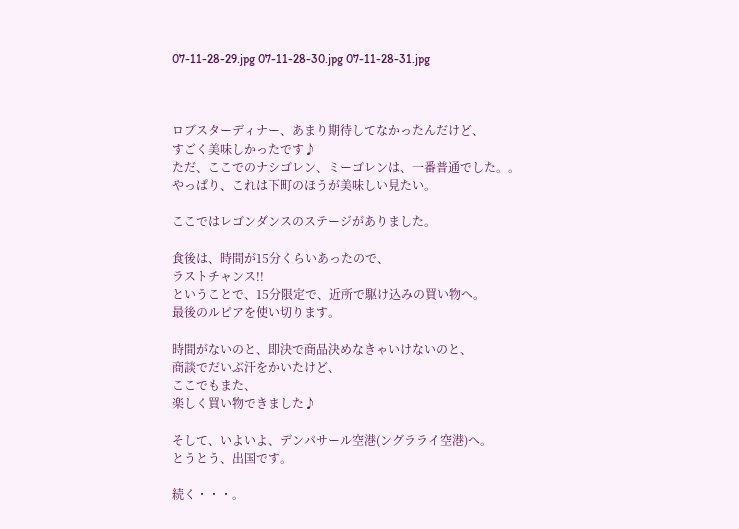07-11-28-29.jpg 07-11-28-30.jpg 07-11-28-31.jpg



ロブスターディナー、あまり期待してなかったんだけど、
すごく美味しかったです♪
ただ、ここでのナシゴレン、ミーゴレンは、一番普通でした。。
やっぱり、これは下町のほうが美味しい見たい。

ここではレゴンダンスのステージがありました。

食後は、時間が15分くらいあったので、
ラストチャンス!!
ということで、15分限定で、近所で駆け込みの買い物へ。
最後のルピアを使い切ります。

時間がないのと、即決で商品決めなきゃいけないのと、
商談でだいぶ汗をかいたけど、
ここでもまた、
楽しく買い物できました♪

そして、いよいよ、デンパサール空港(ングラライ空港)へ。
とうとう、出国です。

続く・・・。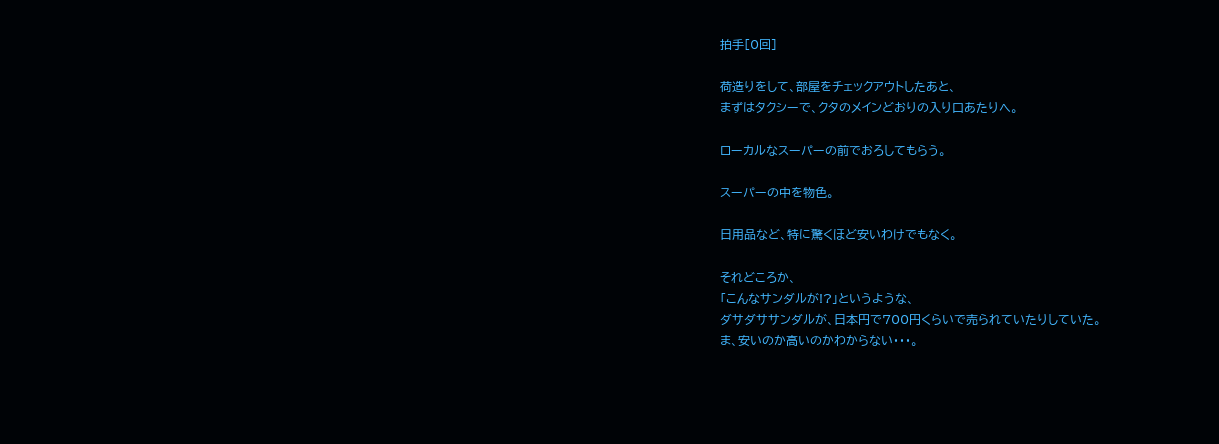拍手[0回]

荷造りをして、部屋をチェックアウトしたあと、
まずはタクシーで、クタのメインどおりの入り口あたりへ。

ローカルなスーパーの前でおろしてもらう。

スーパーの中を物色。

日用品など、特に驚くほど安いわけでもなく。

それどころか、
「こんなサンダルが!?」というような、
ダサダササンダルが、日本円で700円くらいで売られていたりしていた。
ま、安いのか高いのかわからない・・・。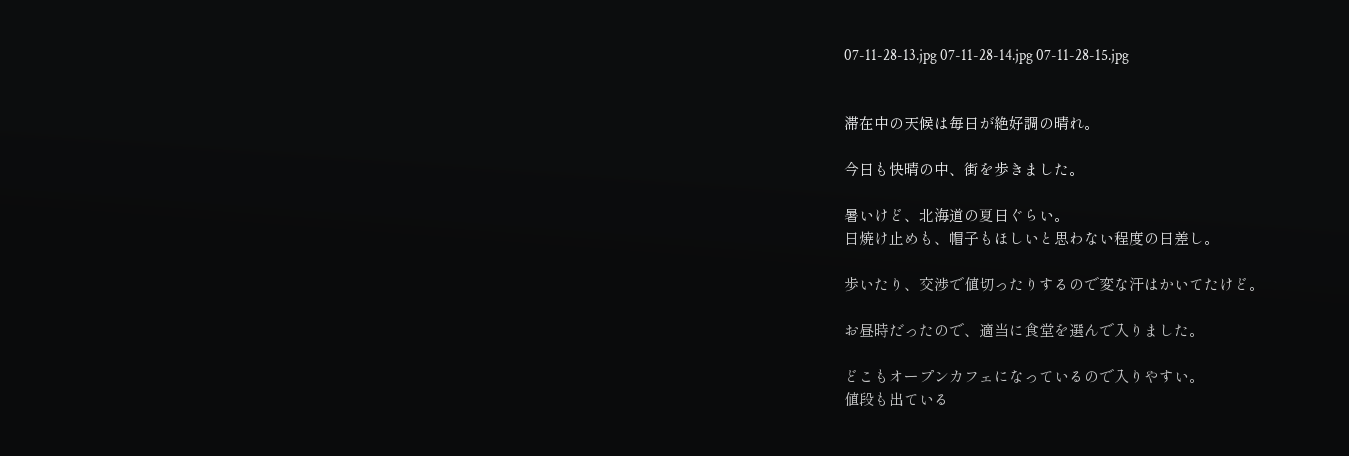07-11-28-13.jpg 07-11-28-14.jpg 07-11-28-15.jpg


滞在中の天候は毎日が絶好調の晴れ。

今日も快晴の中、街を歩きました。

暑いけど、北海道の夏日ぐらい。
日焼け止めも、帽子もほしいと思わない程度の日差し。

歩いたり、交渉で値切ったりするので変な汗はかいてたけど。

お昼時だったので、適当に食堂を選んで入りました。

どこもオープンカフェになっているので入りやすい。
値段も出ている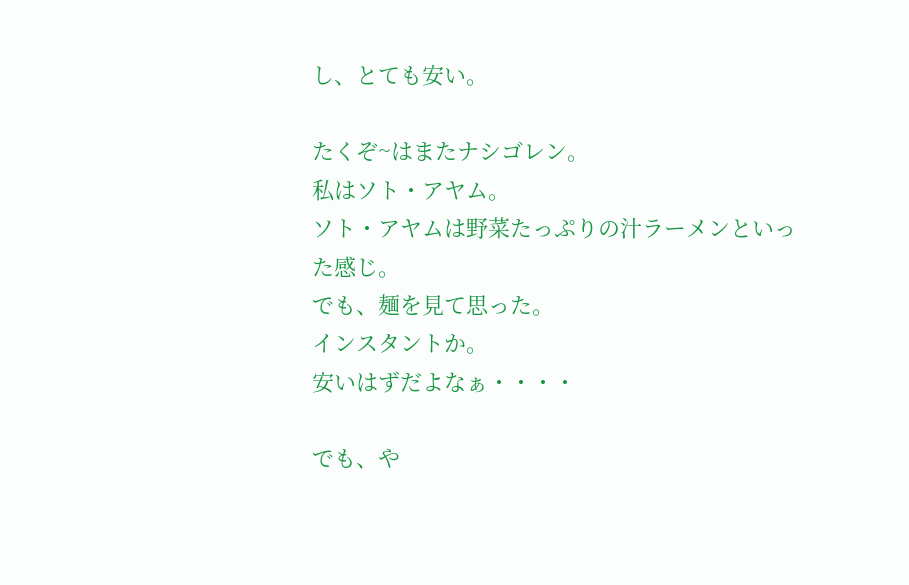し、とても安い。

たくぞ~はまたナシゴレン。
私はソト・アヤム。
ソト・アヤムは野菜たっぷりの汁ラーメンといった感じ。
でも、麺を見て思った。
インスタントか。
安いはずだよなぁ・・・・

でも、や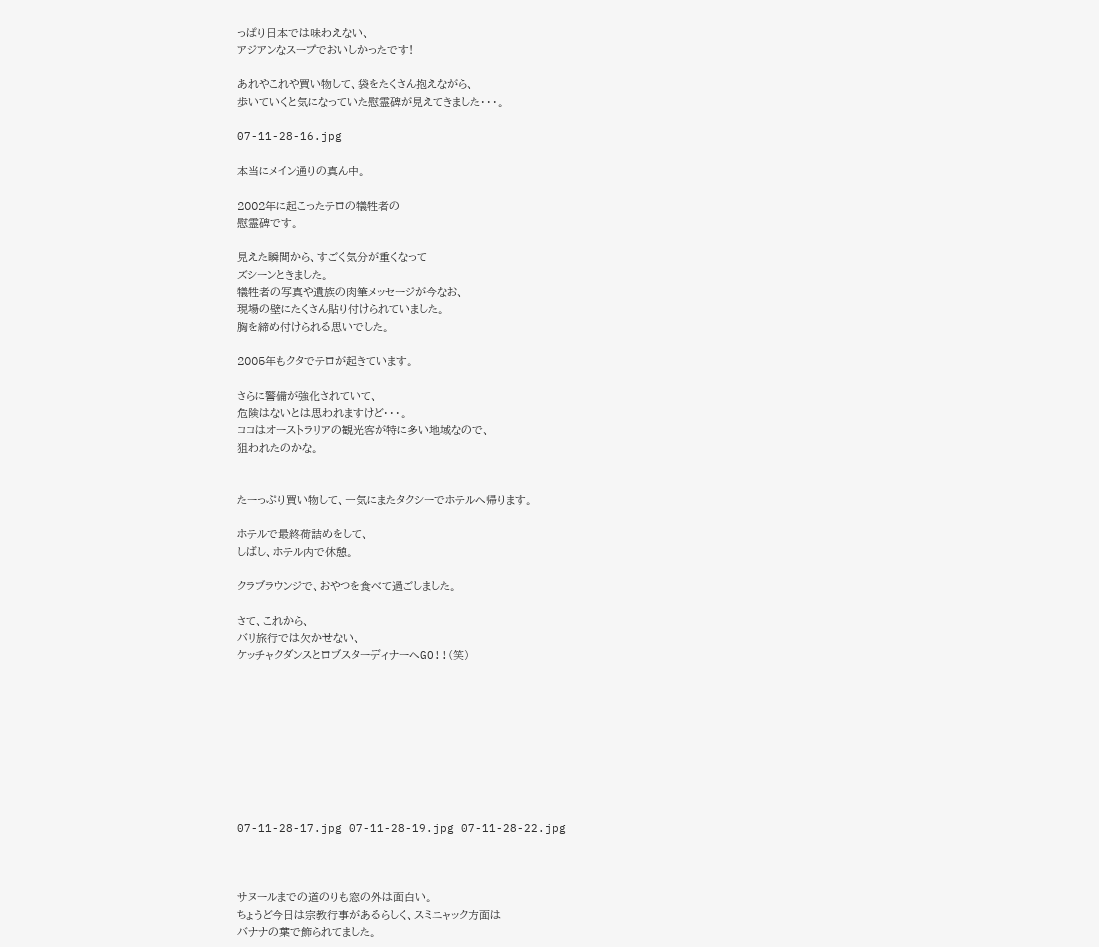っぱり日本では味わえない、
アジアンなスープでおいしかったです!

あれやこれや買い物して、袋をたくさん抱えながら、
歩いていくと気になっていた慰霊碑が見えてきました・・・。

07-11-28-16.jpg

本当にメイン通りの真ん中。

2002年に起こったテロの犠牲者の
慰霊碑です。

見えた瞬間から、すごく気分が重くなって
ズシーンときました。
犠牲者の写真や遺族の肉筆メッセージが今なお、
現場の壁にたくさん貼り付けられていました。
胸を締め付けられる思いでした。

2005年もクタでテロが起きています。

さらに警備が強化されていて、
危険はないとは思われますけど・・・。
ココはオーストラリアの観光客が特に多い地域なので、
狙われたのかな。


たーっぷり買い物して、一気にまたタクシーでホテルへ帰ります。

ホテルで最終荷詰めをして、
しばし、ホテル内で休憩。

クラブラウンジで、おやつを食べて過ごしました。

さて、これから、
バリ旅行では欠かせない、
ケッチャクダンスとロブスターディナーへGO!!(笑)









07-11-28-17.jpg 07-11-28-19.jpg 07-11-28-22.jpg



サヌールまでの道のりも窓の外は面白い。
ちょうど今日は宗教行事があるらしく、スミニャック方面は
バナナの葉で飾られてました。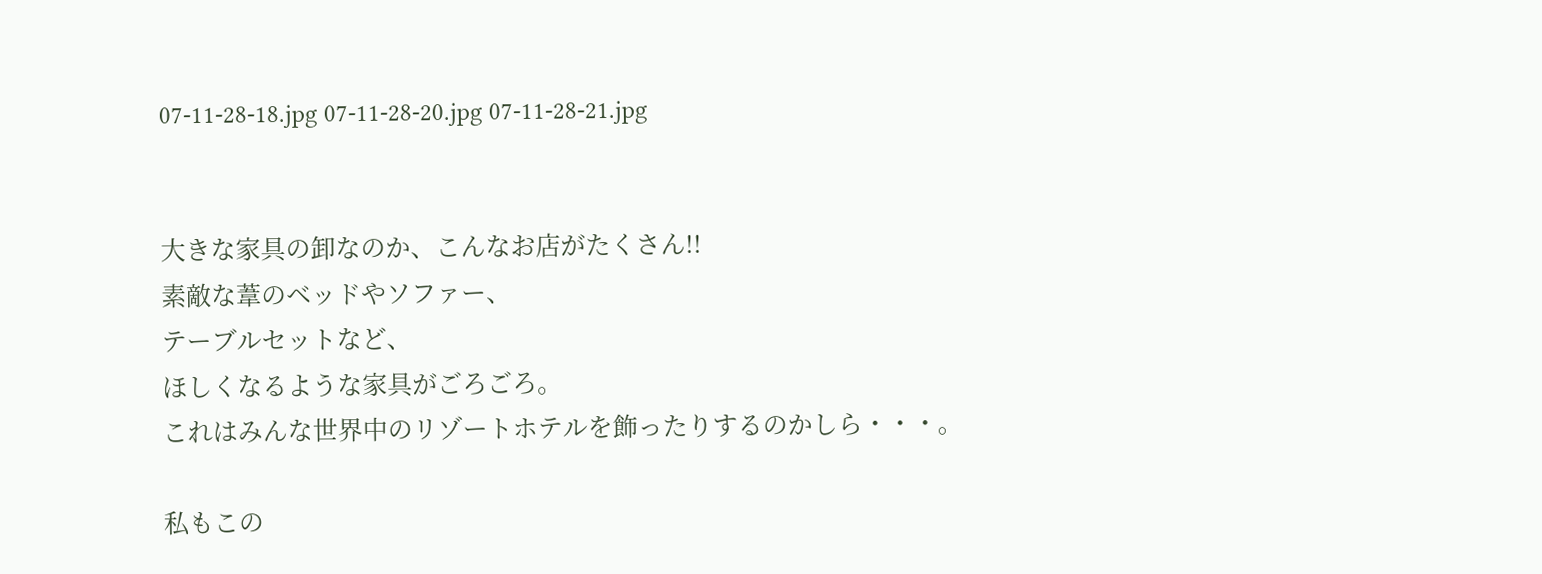07-11-28-18.jpg 07-11-28-20.jpg 07-11-28-21.jpg


大きな家具の卸なのか、こんなお店がたくさん!!
素敵な葦のベッドやソファー、
テーブルセットなど、
ほしくなるような家具がごろごろ。
これはみんな世界中のリゾートホテルを飾ったりするのかしら・・・。

私もこの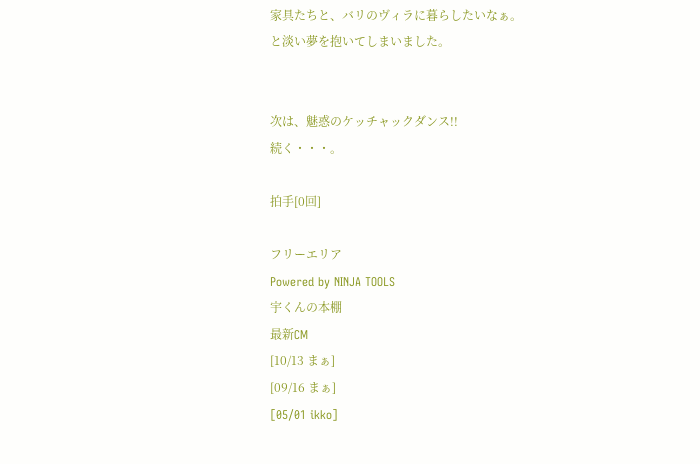家具たちと、バリのヴィラに暮らしたいなぁ。
と淡い夢を抱いてしまいました。


次は、魅惑のケッチャックダンス!!
続く・・・。

拍手[0回]

フリーエリア
Powered by NINJA TOOLS
宇くんの本棚
最新CM
[10/13 まぁ]
[09/16 まぁ]
[05/01 ikko]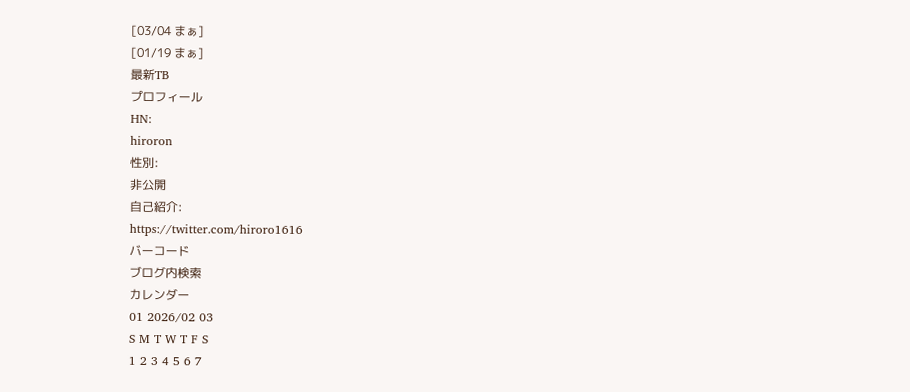[03/04 まぁ]
[01/19 まぁ]
最新TB
プロフィール
HN:
hiroron
性別:
非公開
自己紹介:
https://twitter.com/hiroro1616
バーコード
ブログ内検索
カレンダー
01 2026/02 03
S M T W T F S
1 2 3 4 5 6 7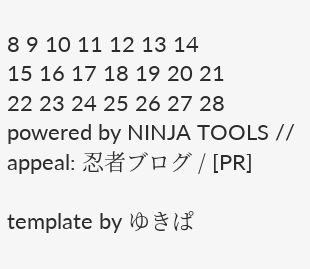8 9 10 11 12 13 14
15 16 17 18 19 20 21
22 23 24 25 26 27 28
powered by NINJA TOOLS // appeal: 忍者ブログ / [PR]

template by ゆきぱ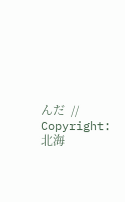んだ  //  Copyright: 北海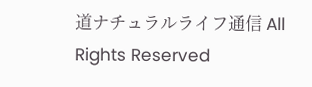道ナチュラルライフ通信 All Rights Reserved